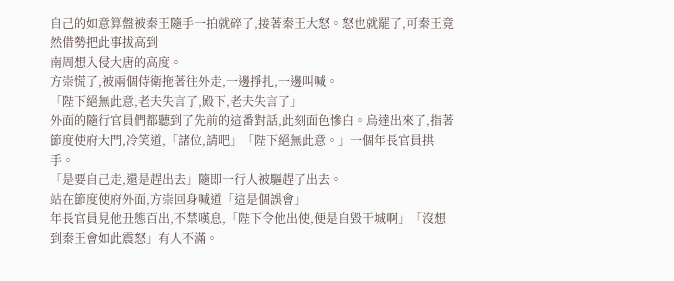自己的如意算盤被秦王隨手一拍就碎了,接著秦王大怒。怒也就罷了,可秦王竟然借勢把此事拔高到
南周想入侵大唐的高度。
方崇慌了,被兩個侍衛拖著往外走,一邊掙扎,一邊叫喊。
「陛下絕無此意,老夫失言了,殿下,老夫失言了」
外面的隨行官員們都聽到了先前的這番對話,此刻面色慘白。烏達出來了,指著節度使府大門,冷笑道,「諸位,請吧」「陛下絕無此意。」一個年長官員拱手。
「是要自己走,還是趕出去」隨即一行人被驅趕了出去。
站在節度使府外面,方崇回身喊道「這是個誤會」
年長官員見他丑態百出,不禁嘆息,「陛下令他出使,便是自毀干城啊」「沒想到秦王會如此震怒」有人不滿。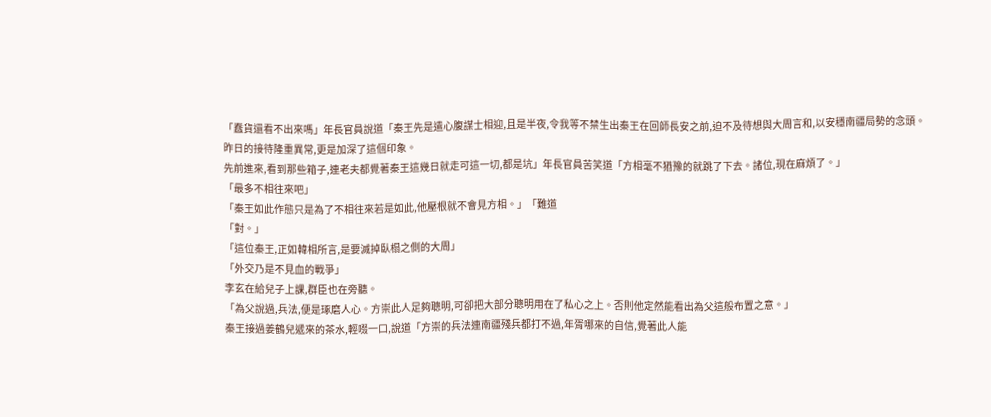「蠢貨還看不出來嗎」年長官員說道「秦王先是遣心腹謀士相迎,且是半夜,令我等不禁生出秦王在回師長安之前,迫不及待想與大周言和,以安穩南疆局勢的念頭。
昨日的接待隆重異常,更是加深了這個印象。
先前進來,看到那些箱子,連老夫都覺著秦王這幾日就走可這一切,都是坑」年長官員苦笑道「方相毫不猶豫的就跳了下去。諸位,現在麻煩了。」
「最多不相往來吧」
「秦王如此作態只是為了不相往來若是如此,他壓根就不會見方相。」「難道
「對。」
「這位秦王,正如韓相所言,是要滅掉臥榻之側的大周」
「外交乃是不見血的戰爭」
李玄在給兒子上課,群臣也在旁聽。
「為父說過,兵法,便是琢磨人心。方崇此人足夠聰明,可卻把大部分聰明用在了私心之上。否則他定然能看出為父這般布置之意。」
秦王接過姜鶴兒遞來的茶水,輕啜一口,說道「方崇的兵法連南疆殘兵都打不過,年胥哪來的自信,覺著此人能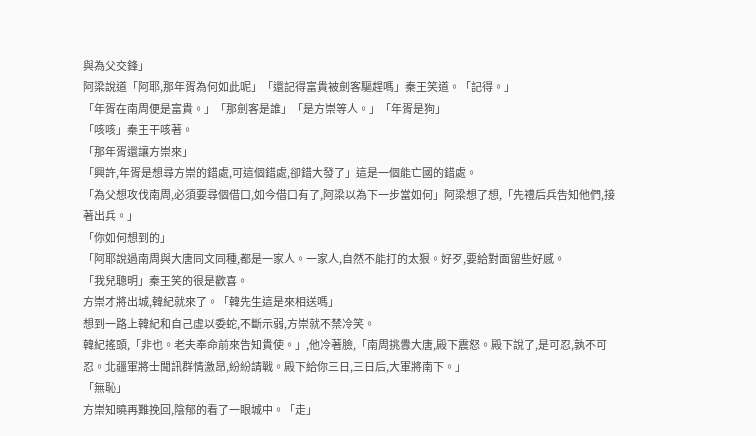與為父交鋒」
阿梁說道「阿耶,那年胥為何如此呢」「還記得富貴被劍客驅趕嗎」秦王笑道。「記得。」
「年胥在南周便是富貴。」「那劍客是誰」「是方崇等人。」「年胥是狗」
「咳咳」秦王干咳著。
「那年胥還讓方崇來」
「興許,年胥是想尋方崇的錯處,可這個錯處,卻錯大發了」這是一個能亡國的錯處。
「為父想攻伐南周,必須要尋個借口,如今借口有了,阿梁以為下一步當如何」阿梁想了想,「先禮后兵告知他們,接著出兵。」
「你如何想到的」
「阿耶說過南周與大唐同文同種,都是一家人。一家人,自然不能打的太狠。好歹,要給對面留些好感。
「我兒聰明」秦王笑的很是歡喜。
方崇才將出城,韓紀就來了。「韓先生這是來相送嗎」
想到一路上韓紀和自己虛以委蛇,不斷示弱,方崇就不禁冷笑。
韓紀搖頭,「非也。老夫奉命前來告知貴使。」,他冷著臉,「南周挑釁大唐,殿下震怒。殿下說了,是可忍,孰不可忍。北疆軍將士聞訊群情激昂,紛紛請戰。殿下給你三日,三日后,大軍將南下。」
「無恥」
方崇知曉再難挽回,陰郁的看了一眼城中。「走」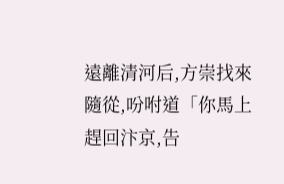遠離清河后,方崇找來隨從,吩咐道「你馬上趕回汴京,告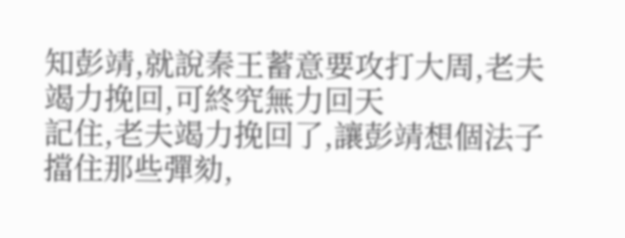知彭靖,就說秦王蓄意要攻打大周,老夫竭力挽回,可終究無力回天
記住,老夫竭力挽回了,讓彭靖想個法子擋住那些彈劾,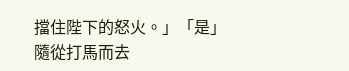擋住陛下的怒火。」「是」
隨從打馬而去